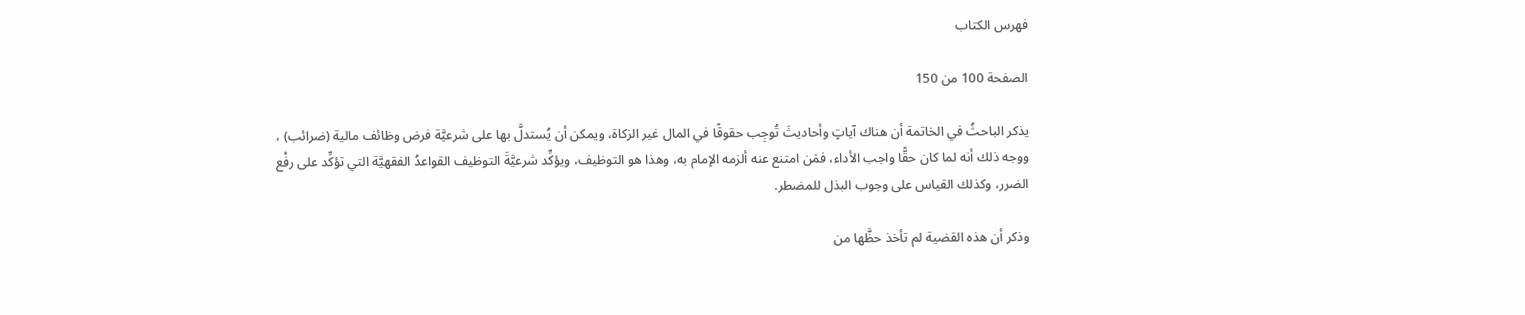فهرس الكتاب

الصفحة 100 من 150

يذكر الباحثُ في الخاتمة أن هناك آياتٍ وأحاديثَ تُوجِب حقوقًا في المال غير الزكاة، ويمكن أن يُستدلَّ بها على شرعيَّة فرض وظائف مالية (ضرائب) ، ووجه ذلك أنه لما كان حقًّا واجب الأداء، فمَن امتنع عنه ألزمه الإمام به، وهذا هو التوظيف، ويؤكِّد شرعيَّةَ التوظيف القواعدُ الفقهيَّة التي تؤكِّد على رفْع الضرر، وكذلك القياس على وجوب البذل للمضطر.

وذكر أن هذه القضية لم تأخذ حظَّها من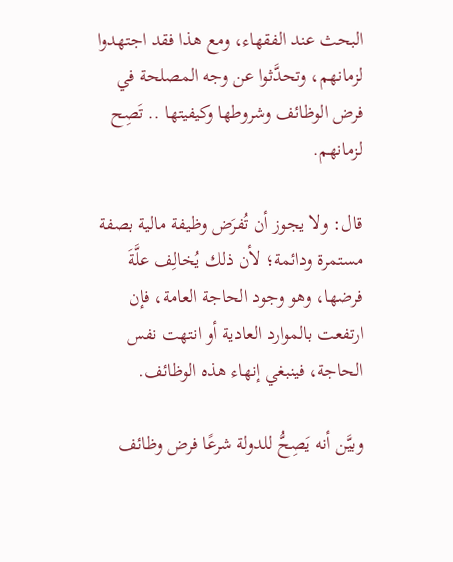البحث عند الفقهاء، ومع هذا فقد اجتهدوا لزمانهم، وتحدَّثوا عن وجه المصلحة في فرض الوظائف وشروطها وكيفيتها .. تَصِح لزمانهم.

قال: ولا يجوز أن تُفرَض وظيفة مالية بصفة مستمرة ودائمة؛ لأن ذلك يُخالِف علَّةَ فرضها، وهو وجود الحاجة العامة، فإن ارتفعت بالموارد العادية أو انتهت نفس الحاجة، فينبغي إنهاء هذه الوظائف.

وبيَّن أنه يَصِحُّ للدولة شرعًا فرض وظائف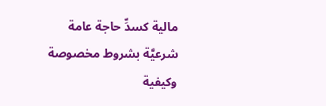مالية كسدِّ حاجة عامة شرعيَّة بشروط مخصوصة وكيفية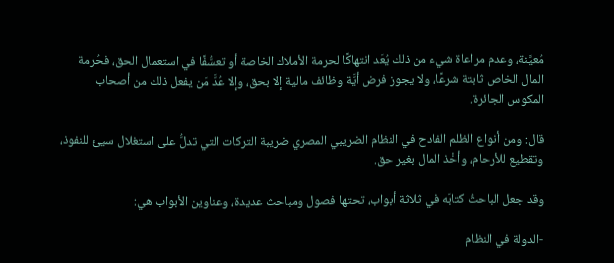مُعيَّنة، وعدم مراعاة شيء من ذلك يُعَد انتهاكًا لحرمة الأملاك الخاصة أو تعسُّفًا في استعمال الحق، فحُرمة المال الخاص ثابتة شرعًا، ولا يجوز فرض أيَّة وظائف مالية إلا بحق، وإلا عُدَّ مَن يفعل ذلك من أصحاب المكوس الجائرة.

قال: ومن أنواع الظلم الفادح في النظام الضريبي المصري ضريبة التركات التي تدلُّ على استغلال سيئ للنفوذ، وتقطيع للأرحام، وأخْذ المال بغير حق.

وقد جعل الباحثُ كتابَه في ثلاثة أبواب، تحتها فصول ومباحث عديدة، وعناوين الأبواب هي:

-الدولة في النظام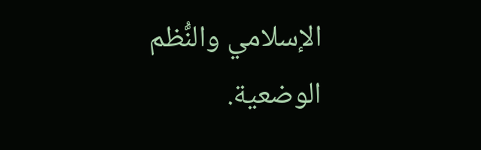الإسلامي والنُّظم الوضعية.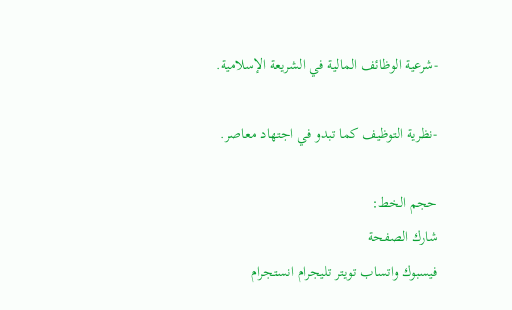-شرعية الوظائف المالية في الشريعة الإسلامية.

-نظرية التوظيف كما تبدو في اجتهاد معاصر.

حجم الخط:
شارك الصفحة
فيسبوك واتساب تويتر تليجرام انستجرام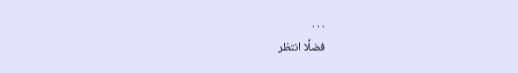. . .
فضلًا انتظر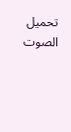تحميل الصوت